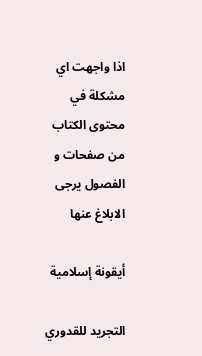اذا واجهت اي مشكلة في محتوى الكتاب من صفحات و الفصول يرجى الابلاغ عنها

أيقونة إسلامية

التجريد للقدوري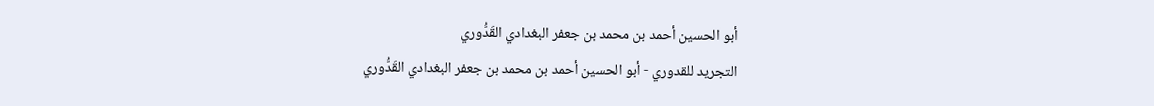أبو الحسين أحمد بن محمد بن جعفر البغدادي القَدُّوري
التجريد للقدوري - أبو الحسين أحمد بن محمد بن جعفر البغدادي القَدُّوري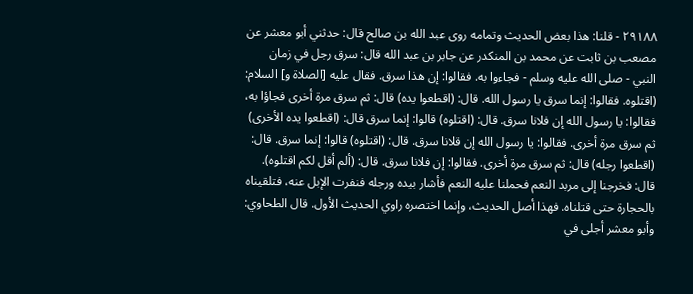٢٩١٨٨ - قلنا: هذا بعض الحديث وتمامه روى عبد الله بن صالح قال: حدثني أبو معشر عن مصعب بن ثابت عن محمد بن المنكدر عن جابر بن عبد الله قال: سرق رجل في زمان النبي - صلى الله عليه وسلم - فجاءوا به. فقالوا: إن هذا سرق. فقال عليه [الصلاة و] السلام: (اقتلوه. فقالوا: إنما سرق يا رسول الله. قال: (اقطعوا يده) قال: ثم سرق مرة أخرى فجاؤا به، فقالوا: يا رسول الله إن فلانا سرق. قال: (اقتلوه) قالوا: إنما سرق قال: (اقطعوا يده الأخرى) ثم سرق مرة أخرى. فقالوا: يا رسول الله إن قلانا سرق. قال: (اقتلوه) قالوا: إنما سرق. قال: (اقطعوا رجله) قال: ثم سرق مرة أخرى. فقالوا: إن فلانا سرق. قال: (ألم أقل لكم اقتلوه). قال: فخرجنا إلى مربد النعم فحملنا عليه النعم فأشار بيده ورجله فنفرت الإبل عنه، فتلقيناه بالحجارة حتى قتلناه. فهذا أصل الحديث، وإنما اختصره راوي الحديث الأول. قال الطحاوي: وأبو معشر أجلى في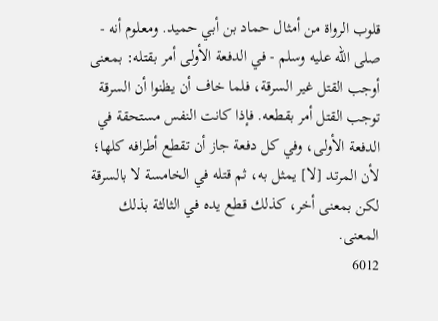قلوب الرواة من أمثال حماد بن أبي حميد. ومعلوم أنه - صلى الله عليه وسلم - في الدفعة الأولى أمر بقتله: بمعنى أوجب القتل غير السرقة، فلما خاف أن يظنوا أن السرقة توجب القتل أمر بقطعه. فإذا كانت النفس مستحقة في الدفعة الأولى، وفي كل دفعة جاز أن تقطع أطرافه كلها؛ لأن المرتد [لا] يمثل به، ثم قتله في الخامسة لا بالسرقة لكن بمعنى أخر، كذلك قطع يده في الثالثة بذلك المعنى.
6012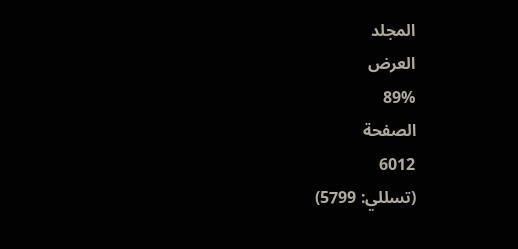المجلد
العرض
89%
الصفحة
6012
(تسللي: 5799)